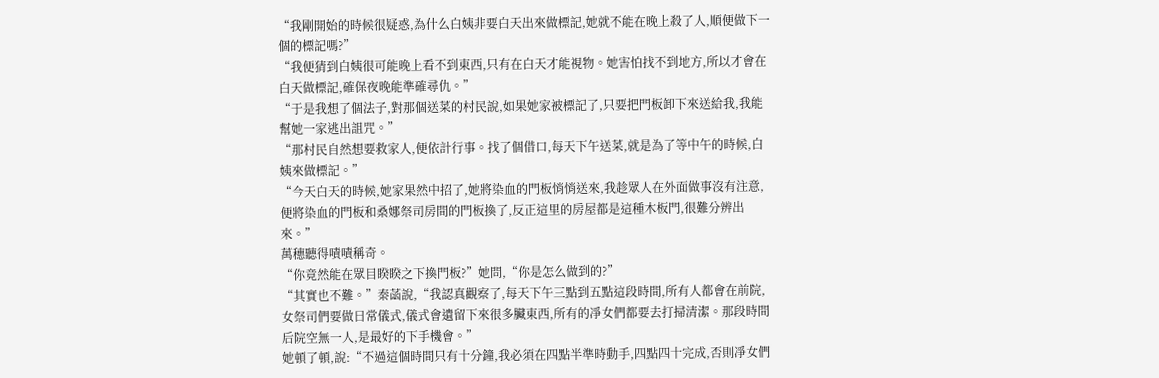“我剛開始的時候很疑惑,為什么白姨非要白天出來做標記,她就不能在晚上殺了人,順便做下一個的標記嗎?”
“我便猜到白姨很可能晚上看不到東西,只有在白天才能視物。她害怕找不到地方,所以才會在白天做標記,確保夜晚能準確尋仇。”
“于是我想了個法子,對那個送菜的村民說,如果她家被標記了,只要把門板卸下來送給我,我能幫她一家逃出詛咒。”
“那村民自然想要救家人,便依計行事。找了個借口,每天下午送菜,就是為了等中午的時候,白姨來做標記。”
“今天白天的時候,她家果然中招了,她將染血的門板悄悄送來,我趁眾人在外面做事沒有注意,便將染血的門板和桑娜祭司房間的門板換了,反正這里的房屋都是這種木板門,很難分辨出來。”
萬穗聽得嘖嘖稱奇。
“你竟然能在眾目睽睽之下換門板?”她問,“你是怎么做到的?”
“其實也不難。”秦菡說,“我認真觀察了,每天下午三點到五點這段時間,所有人都會在前院,女祭司們要做日常儀式,儀式會遺留下來很多臟東西,所有的凈女們都要去打掃清潔。那段時間后院空無一人,是最好的下手機會。”
她頓了頓,說:“不過這個時間只有十分鐘,我必須在四點半準時動手,四點四十完成,否則凈女們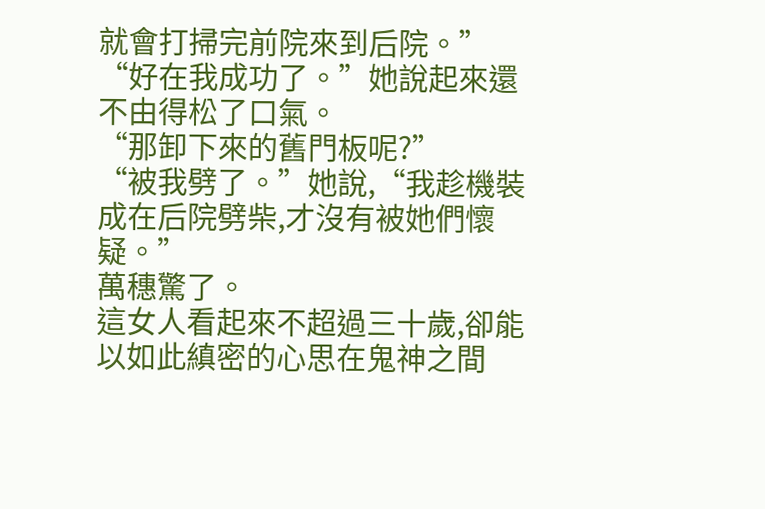就會打掃完前院來到后院。”
“好在我成功了。”她說起來還不由得松了口氣。
“那卸下來的舊門板呢?”
“被我劈了。”她說,“我趁機裝成在后院劈柴,才沒有被她們懷疑。”
萬穗驚了。
這女人看起來不超過三十歲,卻能以如此縝密的心思在鬼神之間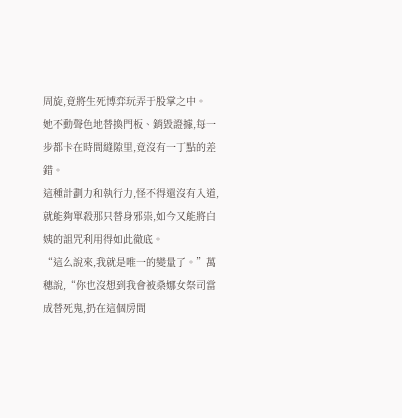周旋,竟將生死博弈玩弄于股掌之中。
她不動聲色地替換門板、銷毀證據,每一步都卡在時間縫隙里,竟沒有一丁點的差錯。
這種計劃力和執行力,怪不得還沒有入道,就能夠單殺那只替身邪祟,如今又能將白姨的詛咒利用得如此徹底。
“這么說來,我就是唯一的變量了。”萬穗說,“你也沒想到我會被桑娜女祭司當成替死鬼,扔在這個房間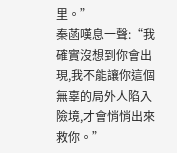里。”
秦菡嘆息一聲:“我確實沒想到你會出現,我不能讓你這個無辜的局外人陷入險境,才會悄悄出來救你。”